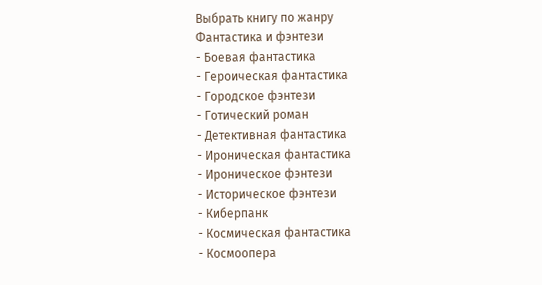Выбрать книгу по жанру
Фантастика и фэнтези
- Боевая фантастика
- Героическая фантастика
- Городское фэнтези
- Готический роман
- Детективная фантастика
- Ироническая фантастика
- Ироническое фэнтези
- Историческое фэнтези
- Киберпанк
- Космическая фантастика
- Космоопера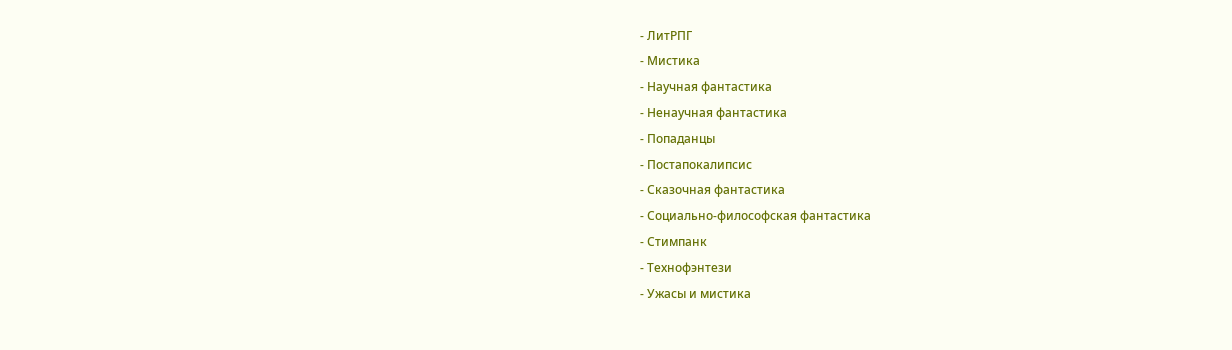- ЛитРПГ
- Мистика
- Научная фантастика
- Ненаучная фантастика
- Попаданцы
- Постапокалипсис
- Сказочная фантастика
- Социально-философская фантастика
- Стимпанк
- Технофэнтези
- Ужасы и мистика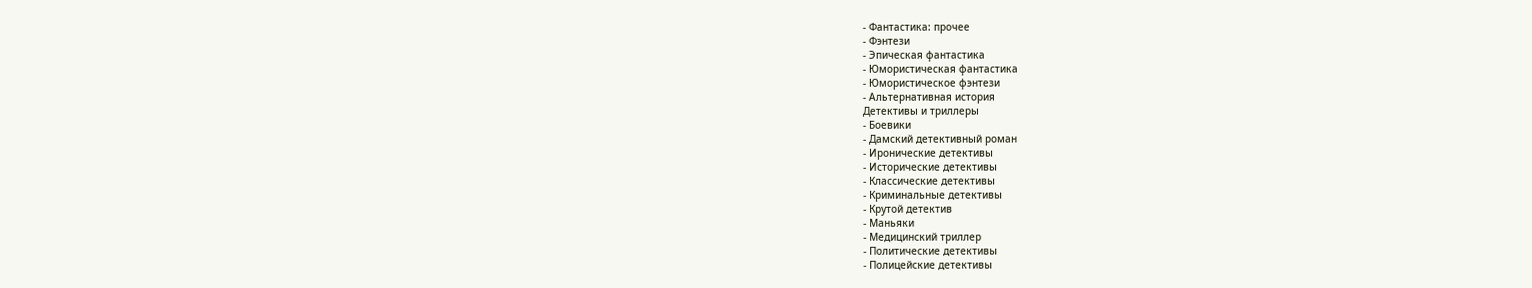- Фантастика: прочее
- Фэнтези
- Эпическая фантастика
- Юмористическая фантастика
- Юмористическое фэнтези
- Альтернативная история
Детективы и триллеры
- Боевики
- Дамский детективный роман
- Иронические детективы
- Исторические детективы
- Классические детективы
- Криминальные детективы
- Крутой детектив
- Маньяки
- Медицинский триллер
- Политические детективы
- Полицейские детективы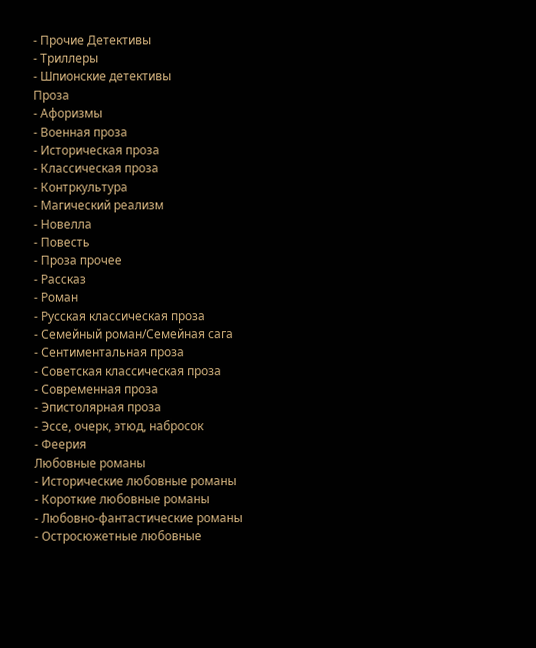- Прочие Детективы
- Триллеры
- Шпионские детективы
Проза
- Афоризмы
- Военная проза
- Историческая проза
- Классическая проза
- Контркультура
- Магический реализм
- Новелла
- Повесть
- Проза прочее
- Рассказ
- Роман
- Русская классическая проза
- Семейный роман/Семейная сага
- Сентиментальная проза
- Советская классическая проза
- Современная проза
- Эпистолярная проза
- Эссе, очерк, этюд, набросок
- Феерия
Любовные романы
- Исторические любовные романы
- Короткие любовные романы
- Любовно-фантастические романы
- Остросюжетные любовные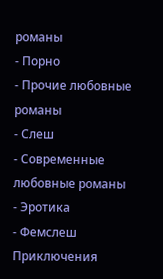романы
- Порно
- Прочие любовные романы
- Слеш
- Современные любовные романы
- Эротика
- Фемслеш
Приключения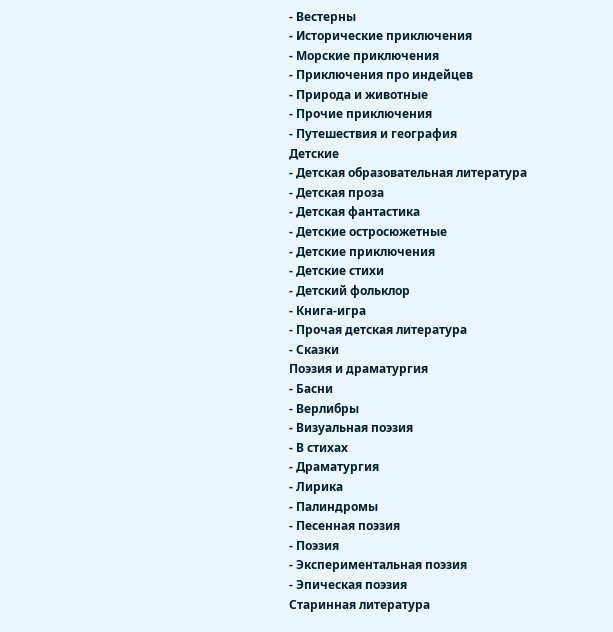- Вестерны
- Исторические приключения
- Морские приключения
- Приключения про индейцев
- Природа и животные
- Прочие приключения
- Путешествия и география
Детские
- Детская образовательная литература
- Детская проза
- Детская фантастика
- Детские остросюжетные
- Детские приключения
- Детские стихи
- Детский фольклор
- Книга-игра
- Прочая детская литература
- Сказки
Поэзия и драматургия
- Басни
- Верлибры
- Визуальная поэзия
- В стихах
- Драматургия
- Лирика
- Палиндромы
- Песенная поэзия
- Поэзия
- Экспериментальная поэзия
- Эпическая поэзия
Старинная литература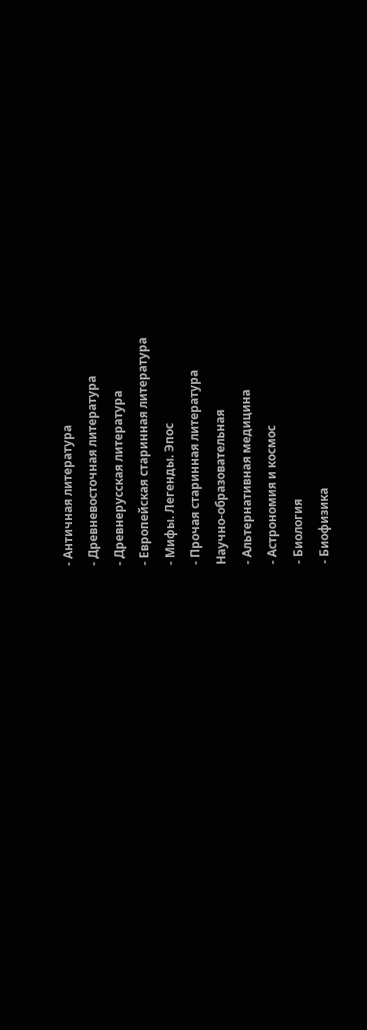- Античная литература
- Древневосточная литература
- Древнерусская литература
- Европейская старинная литература
- Мифы. Легенды. Эпос
- Прочая старинная литература
Научно-образовательная
- Альтернативная медицина
- Астрономия и космос
- Биология
- Биофизика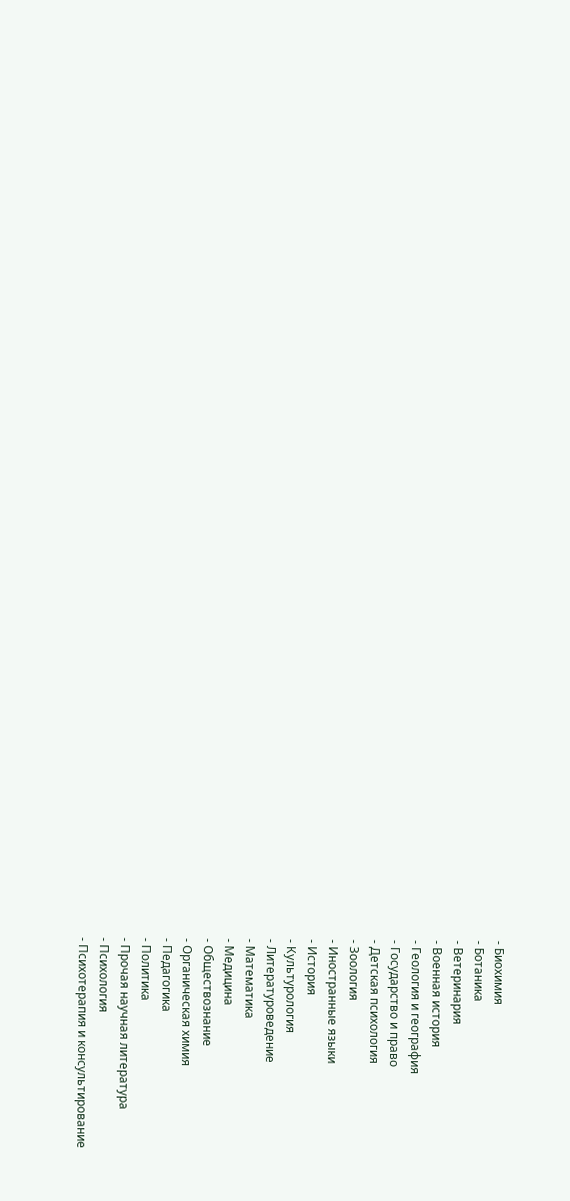- Биохимия
- Ботаника
- Ветеринария
- Военная история
- Геология и география
- Государство и право
- Детская психология
- Зоология
- Иностранные языки
- История
- Культурология
- Литературоведение
- Математика
- Медицина
- Обществознание
- Органическая химия
- Педагогика
- Политика
- Прочая научная литература
- Психология
- Психотерапия и консультирование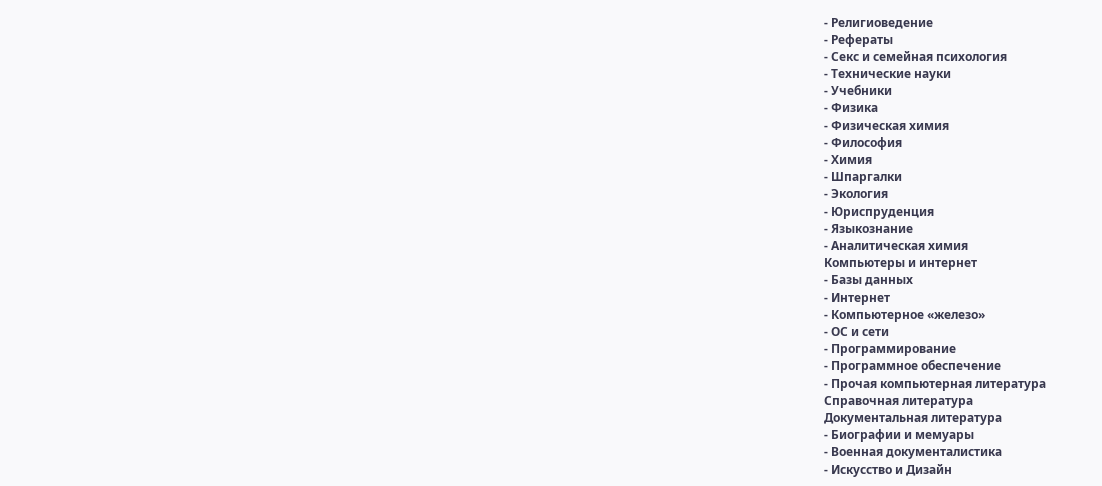- Религиоведение
- Рефераты
- Секс и семейная психология
- Технические науки
- Учебники
- Физика
- Физическая химия
- Философия
- Химия
- Шпаргалки
- Экология
- Юриспруденция
- Языкознание
- Аналитическая химия
Компьютеры и интернет
- Базы данных
- Интернет
- Компьютерное «железо»
- ОС и сети
- Программирование
- Программное обеспечение
- Прочая компьютерная литература
Справочная литература
Документальная литература
- Биографии и мемуары
- Военная документалистика
- Искусство и Дизайн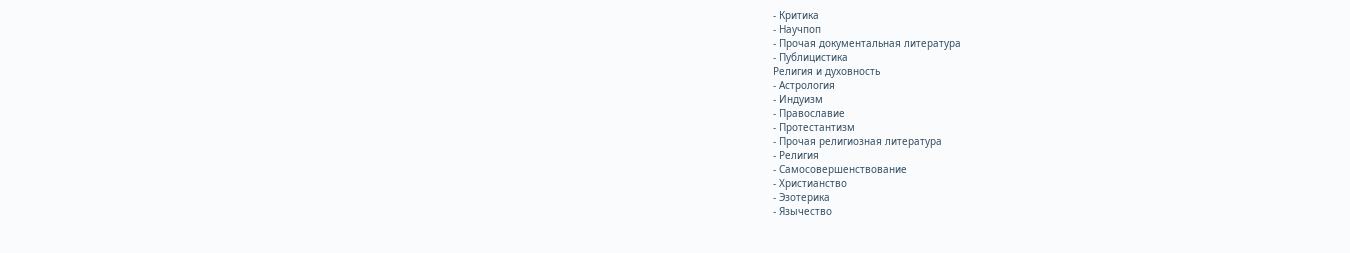- Критика
- Научпоп
- Прочая документальная литература
- Публицистика
Религия и духовность
- Астрология
- Индуизм
- Православие
- Протестантизм
- Прочая религиозная литература
- Религия
- Самосовершенствование
- Христианство
- Эзотерика
- Язычество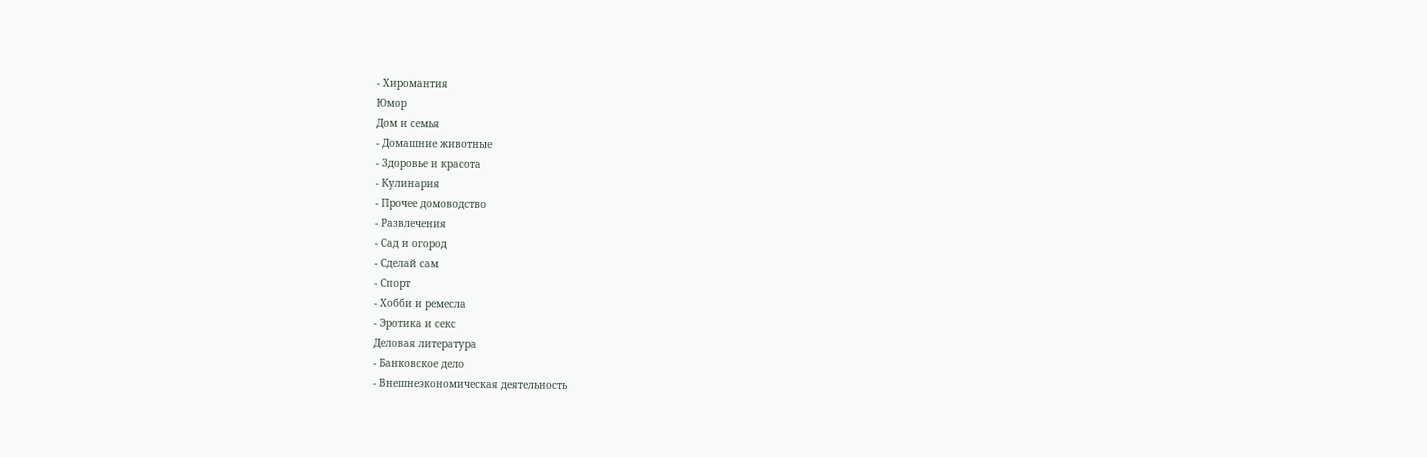- Хиромантия
Юмор
Дом и семья
- Домашние животные
- Здоровье и красота
- Кулинария
- Прочее домоводство
- Развлечения
- Сад и огород
- Сделай сам
- Спорт
- Хобби и ремесла
- Эротика и секс
Деловая литература
- Банковское дело
- Внешнеэкономическая деятельность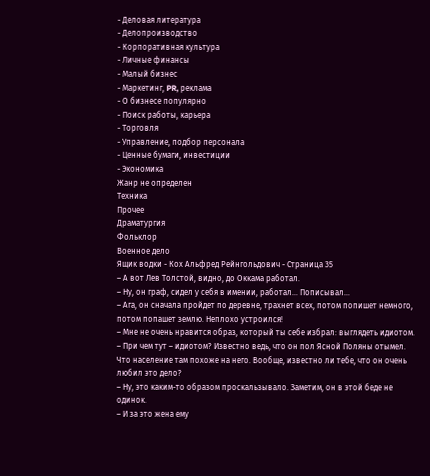- Деловая литература
- Делопроизводство
- Корпоративная культура
- Личные финансы
- Малый бизнес
- Маркетинг, PR, реклама
- О бизнесе популярно
- Поиск работы, карьера
- Торговля
- Управление, подбор персонала
- Ценные бумаги, инвестиции
- Экономика
Жанр не определен
Техника
Прочее
Драматургия
Фольклор
Военное дело
Ящик водки - Кох Альфред Рейнгольдович - Страница 35
– А вот Лев Толстой, видно, до Оккама работал.
– Ну, он граф, сидел у себя в имении, работал… Пописывал…
– Ага, он сначала пройдет по деревне, трахнет всех, потом попишет немного, потом попашет землю. Неплохо устроился!
– Мне не очень нравится образ, который ты себе избрал: выглядеть идиотом.
– При чем тут – идиотом? Известно ведь, что он пол Ясной Поляны отымел. Что население там похоже на него. Вообще, известно ли тебе, что он очень любил это дело?
– Ну, это каким-то образом проскальзывало. Заметим, он в этой беде не одинок.
– И за это жена ему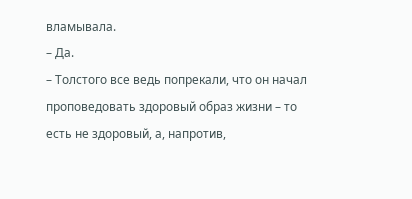вламывала.
– Да.
– Толстого все ведь попрекали, что он начал проповедовать здоровый образ жизни – то есть не здоровый, а, напротив,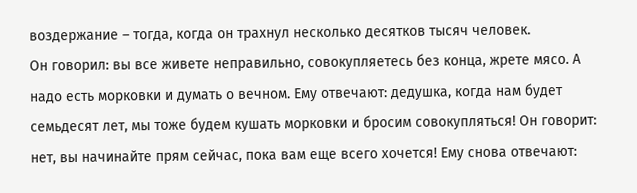воздержание – тогда, когда он трахнул несколько десятков тысяч человек.
Он говорил: вы все живете неправильно, совокупляетесь без конца, жрете мясо. А надо есть морковки и думать о вечном. Ему отвечают: дедушка, когда нам будет семьдесят лет, мы тоже будем кушать морковки и бросим совокупляться! Он говорит: нет, вы начинайте прям сейчас, пока вам еще всего хочется! Ему снова отвечают: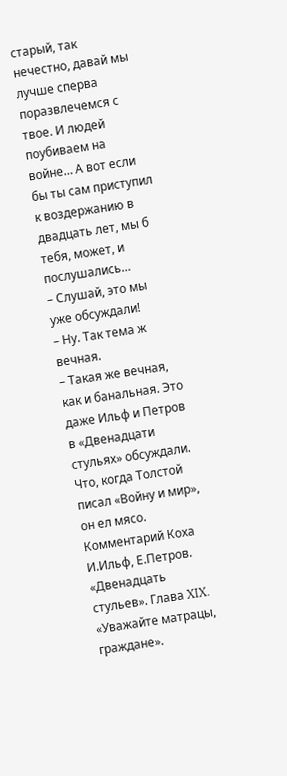старый, так нечестно, давай мы лучше сперва поразвлечемся с твое. И людей поубиваем на войне… А вот если бы ты сам приступил к воздержанию в двадцать лет, мы б тебя, может, и послушались…
– Слушай, это мы уже обсуждали!
– Ну. Так тема ж вечная.
– Такая же вечная, как и банальная. Это даже Ильф и Петров в «Двенадцати стульях» обсуждали. Что, когда Толстой писал «Войну и мир», он ел мясо.
Комментарий Коха
И.Ильф, Е.Петров. «Двенадцать стульев». Глава XIX. «Уважайте матрацы, граждане».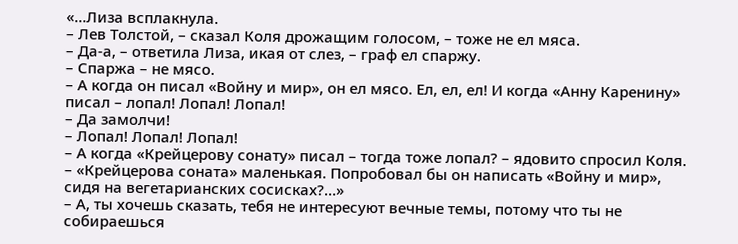«…Лиза всплакнула.
– Лев Толстой, – сказал Коля дрожащим голосом, – тоже не ел мяса.
– Да-а, – ответила Лиза, икая от слез, – граф ел спаржу.
– Спаржа – не мясо.
– А когда он писал «Войну и мир», он ел мясо. Ел, ел, ел! И когда «Анну Каренину» писал – лопал! Лопал! Лопал!
– Да замолчи!
– Лопал! Лопал! Лопал!
– А когда «Крейцерову сонату» писал – тогда тоже лопал? – ядовито спросил Коля.
– «Крейцерова соната» маленькая. Попробовал бы он написать «Войну и мир», сидя на вегетарианских сосисках?…»
– А, ты хочешь сказать, тебя не интересуют вечные темы, потому что ты не собираешься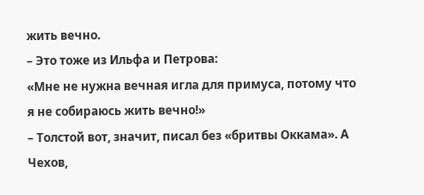жить вечно.
– Это тоже из Ильфа и Петрова:
«Мне не нужна вечная игла для примуса, потому что я не собираюсь жить вечно!»
– Толстой вот, значит, писал без «бритвы Оккама». А Чехов,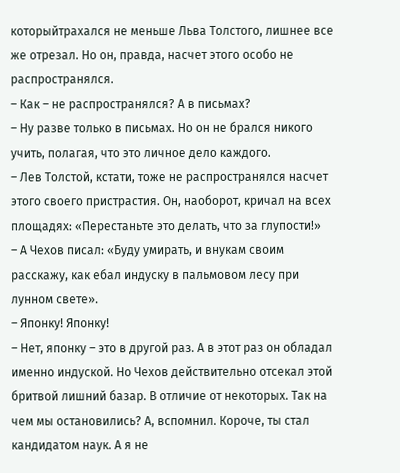которыйтрахался не меньше Льва Толстого, лишнее все же отрезал. Но он, правда, насчет этого особо не распространялся.
– Как – не распространялся? А в письмах?
– Ну разве только в письмах. Но он не брался никого учить, полагая, что это личное дело каждого.
– Лев Толстой, кстати, тоже не распространялся насчет этого своего пристрастия. Он, наоборот, кричал на всех площадях: «Перестаньте это делать, что за глупости!»
– А Чехов писал: «Буду умирать, и внукам своим расскажу, как ебал индуску в пальмовом лесу при лунном свете».
– Японку! Японку!
– Нет, японку – это в другой раз. А в этот раз он обладал именно индуской. Но Чехов действительно отсекал этой бритвой лишний базар. В отличие от некоторых. Так на чем мы остановились? А, вспомнил. Короче, ты стал кандидатом наук. А я не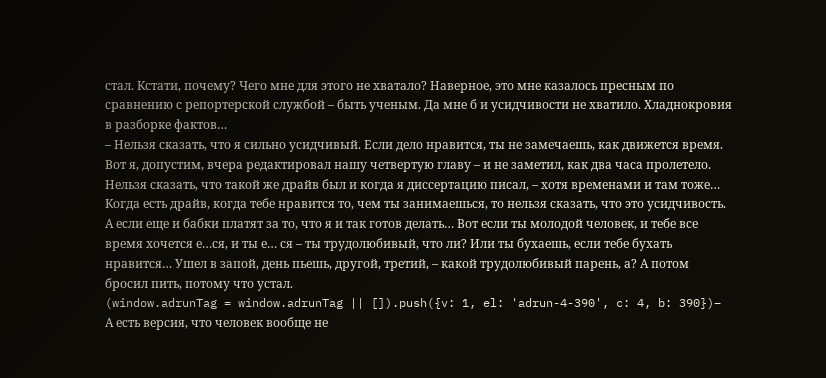стал. Кстати, почему? Чего мне для этого не хватало? Наверное, это мне казалось пресным по сравнению с репортерской службой – быть ученым. Да мне б и усидчивости не хватило. Хладнокровия в разборке фактов…
– Нельзя сказать, что я сильно усидчивый. Если дело нравится, ты не замечаешь, как движется время. Вот я, допустим, вчера редактировал нашу четвертую главу – и не заметил, как два часа пролетело. Нельзя сказать, что такой же драйв был и когда я диссертацию писал, – хотя временами и там тоже… Когда есть драйв, когда тебе нравится то, чем ты занимаешься, то нельзя сказать, что это усидчивость. А если еще и бабки платят за то, что я и так готов делать… Вот если ты молодой человек, и тебе все время хочется е…ся, и ты е… ся – ты трудолюбивый, что ли? Или ты бухаешь, если тебе бухать нравится… Ушел в запой, день пьешь, другой, третий, – какой трудолюбивый парень, а? А потом бросил пить, потому что устал.
(window.adrunTag = window.adrunTag || []).push({v: 1, el: 'adrun-4-390', c: 4, b: 390})– А есть версия, что человек вообще не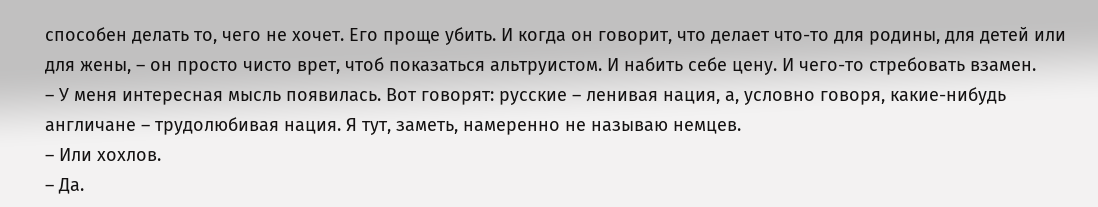способен делать то, чего не хочет. Его проще убить. И когда он говорит, что делает что-то для родины, для детей или для жены, – он просто чисто врет, чтоб показаться альтруистом. И набить себе цену. И чего-то стребовать взамен.
– У меня интересная мысль появилась. Вот говорят: русские – ленивая нация, а, условно говоря, какие-нибудь англичане – трудолюбивая нация. Я тут, заметь, намеренно не называю немцев.
– Или хохлов.
– Да.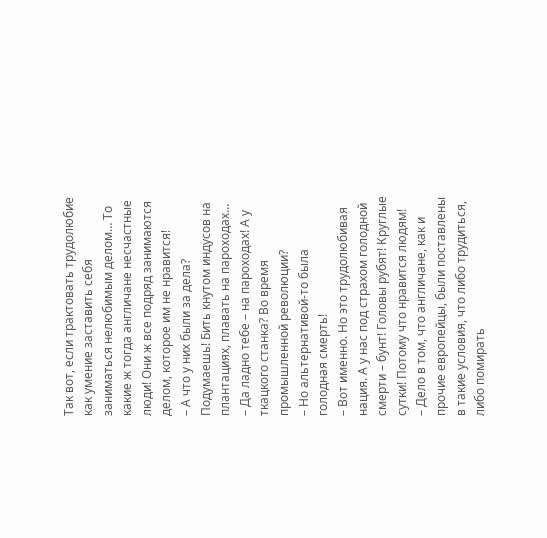Так вот, если трактовать трудолюбие как умение заставить себя заниматься нелюбимым делом… То какие ж тогда англичане несчастные люди! Они ж все подряд занимаются делом, которое им не нравится!
– А что у них были за дела? Подумаешь! Бить кнутом индусов на плантациях, плавать на пароходах…
– Да ладно тебе – на пароходах! А у ткацкого станка? Во время промышленной революции?
– Но альтернативой-то была голодная смерть!
– Вот именно. Но это трудолюбивая нация. А у нас под страхом голодной смерти – бунт! Головы рубят! Круглые сутки! Потому что нравится людям!
– Дело в том, что англичане, как и прочие европейцы, были поставлены в такие условия, что либо трудиться, либо помирать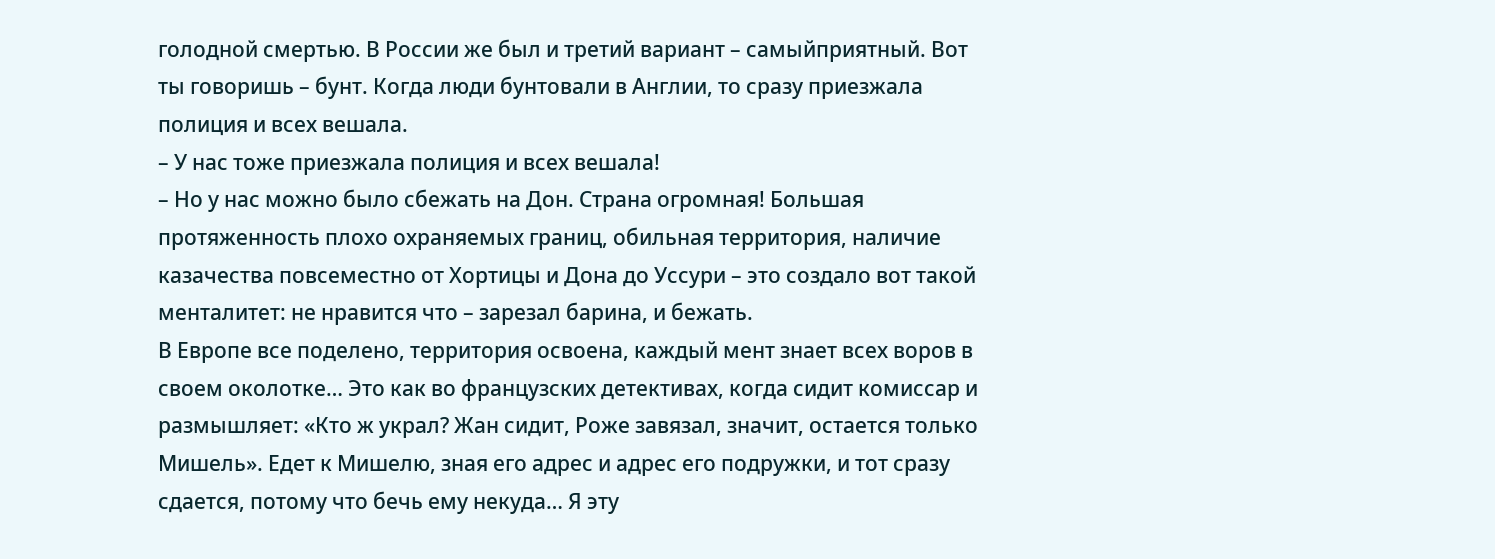голодной смертью. В России же был и третий вариант – самыйприятный. Вот ты говоришь – бунт. Когда люди бунтовали в Англии, то сразу приезжала полиция и всех вешала.
– У нас тоже приезжала полиция и всех вешала!
– Но у нас можно было сбежать на Дон. Страна огромная! Большая протяженность плохо охраняемых границ, обильная территория, наличие казачества повсеместно от Хортицы и Дона до Уссури – это создало вот такой менталитет: не нравится что – зарезал барина, и бежать.
В Европе все поделено, территория освоена, каждый мент знает всех воров в своем околотке… Это как во французских детективах, когда сидит комиссар и размышляет: «Кто ж украл? Жан сидит, Роже завязал, значит, остается только Мишель». Едет к Мишелю, зная его адрес и адрес его подружки, и тот сразу сдается, потому что бечь ему некуда… Я эту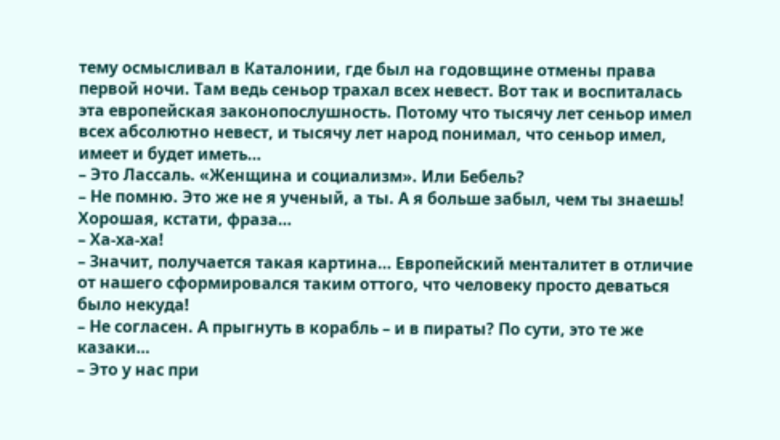тему осмысливал в Каталонии, где был на годовщине отмены права первой ночи. Там ведь сеньор трахал всех невест. Вот так и воспиталась эта европейская законопослушность. Потому что тысячу лет сеньор имел всех абсолютно невест, и тысячу лет народ понимал, что сеньор имел, имеет и будет иметь…
– Это Лассаль. «Женщина и социализм». Или Бебель?
– Не помню. Это же не я ученый, а ты. А я больше забыл, чем ты знаешь! Хорошая, кстати, фраза…
– Ха-ха-ха!
– Значит, получается такая картина… Европейский менталитет в отличие от нашего сформировался таким оттого, что человеку просто деваться было некуда!
– Не согласен. А прыгнуть в корабль – и в пираты? По сути, это те же казаки…
– Это у нас при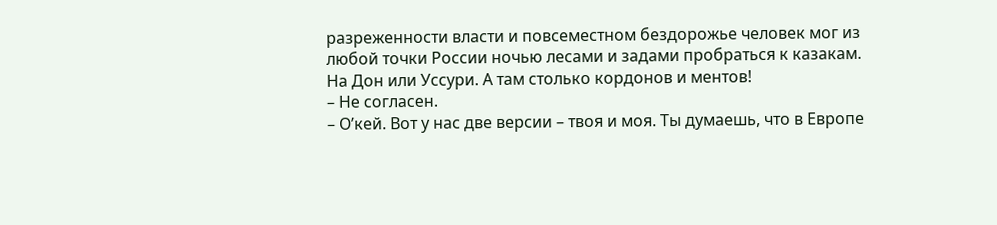разреженности власти и повсеместном бездорожье человек мог из любой точки России ночью лесами и задами пробраться к казакам. На Дон или Уссури. А там столько кордонов и ментов!
– Не согласен.
– О’кей. Вот у нас две версии – твоя и моя. Ты думаешь, что в Европе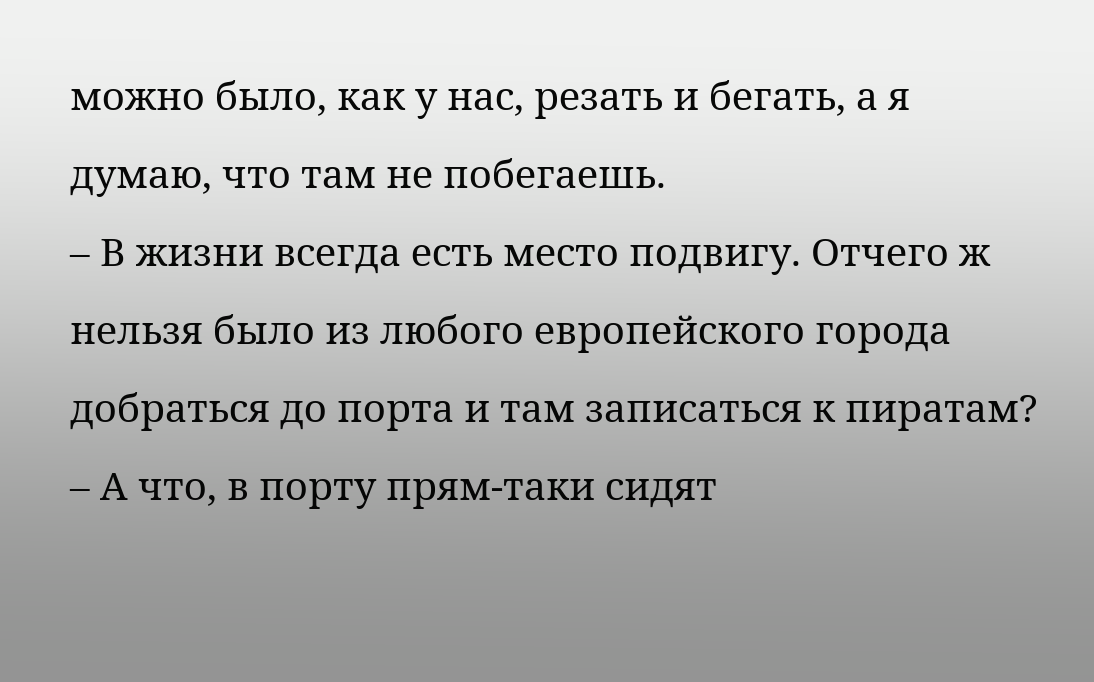можно было, как у нас, резать и бегать, а я думаю, что там не побегаешь.
– В жизни всегда есть место подвигу. Отчего ж нельзя было из любого европейского города добраться до порта и там записаться к пиратам?
– А что, в порту прям-таки сидят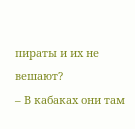пираты и их не вешают?
– В кабаках они там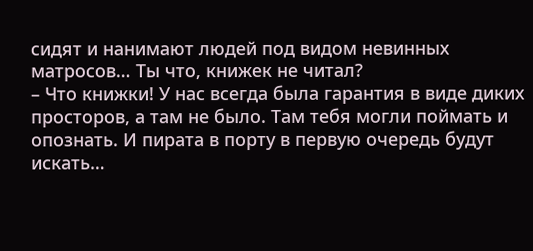сидят и нанимают людей под видом невинных матросов… Ты что, книжек не читал?
– Что книжки! У нас всегда была гарантия в виде диких просторов, а там не было. Там тебя могли поймать и опознать. И пирата в порту в первую очередь будут искать…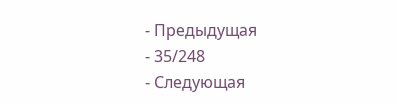- Предыдущая
- 35/248
- Следующая